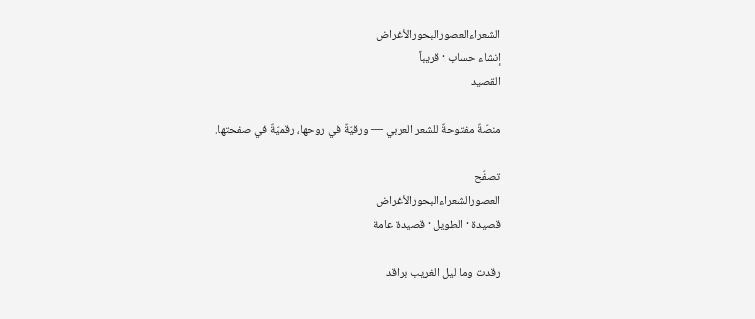الشعراءالعصورالبحورالأغراض
إنشاء حساب · قريباً
القصيد

منصّةٌ مفتوحةٌ للشعر العربي — ورقيّةٌ في روحها، رقميّةٌ في صفحتها.

تصفّح
العصورالشعراءالبحورالأغراض
قصيدة · الطويل · قصيدة عامة

رقدت وما ليل الغريب براقد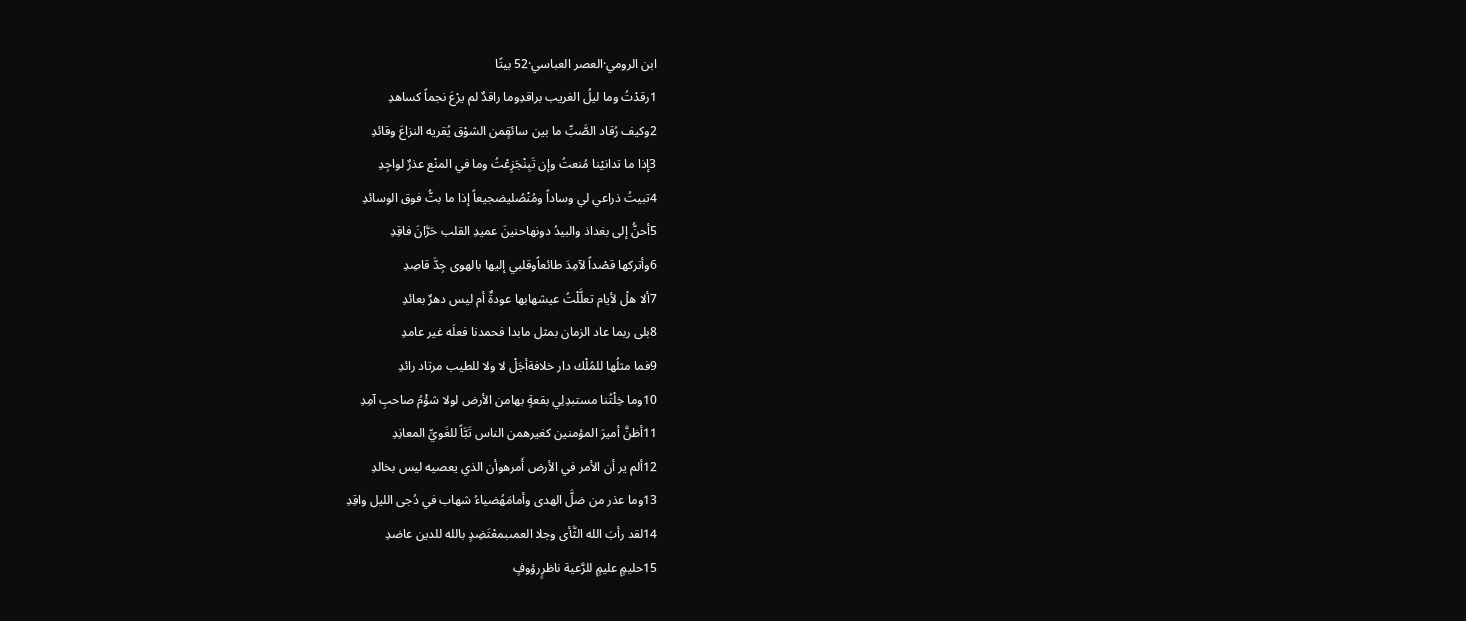ابن الرومي·العصر العباسي·52 بيتًا
1رقدْتُ وما ليلُ الغريب براقدِوما راقدٌ لم يرْعَ نجماً كساهدِ
2وكيف رُقاد الصَّبِّ ما بين سائقٍمن الشوْق يُقريه النزاعَ وقائدِ
3إذا ما تدانيْنا مُنعتُ وإن تَبِنْجَزِعْتُ وما في المنْع عذرٌ لواجِدِ
4تبيتُ ذراعي لي وساداً ومُنْصُليضجيعاً إذا ما بتُّ فوق الوسائدِ
5أحنُّ إلى بغداذ والبيدُ دونهاحنينَ عميدِ القلب حَرَّانَ فاقِدِ
6وأتركها قصْداً لآمِدَ طائعاًوقلبي إليها بالهوى جِدَّ قاصِدِ
7ألا هلْ لأيام تعلَّلْتُ عيشهابها عودةٌ أم ليس دهرٌ بعائدِ
8بلى ربما عاد الزمان بمثل مابدا فحمدنا فعلَه غير عامدِ
9فما مثلُها للمُلْك دار خلافةأجَلْ لا ولا للطيب مرتاد رائدِ
10وما خِلْتُنا مستبدِلِي بقعةٍ بهامن الأرض لولا شؤْمُ صاحبِ آمِدِ
11أظنَّ أميرَ المؤمنين كغيرهمن الناس تَبَّاً للغَويِّ المعانِدِ
12ألم ير أن الأمر في الأرض أَمرهوأن الذي يعصيه ليس بخالدِ
13وما عذر من ضلَّ الهدى وأمامَهُضياءُ شهاب في دُجى الليل واقِدِ
14لقد رأبَ الله الثَّأى وجلا العمىبمعْتَضِدٍ بالله للدين عاضدِ
15حليمٍ عليمٍ للرَّعية ناظرٍرؤوفٍ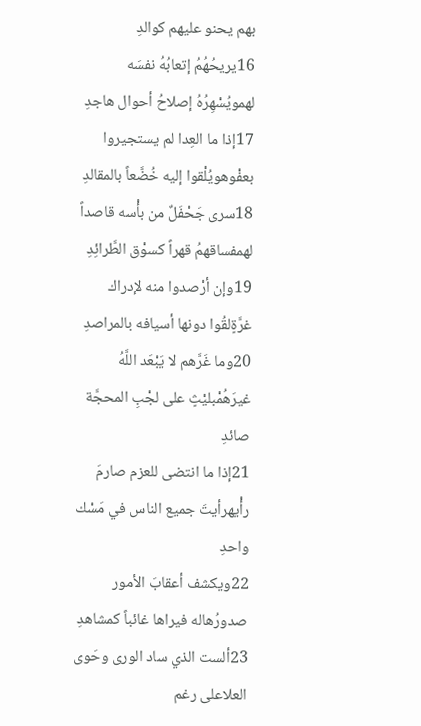بهم يحنو عليهم كوالدِ
16يريحُهُمُ إتعابُهُ نفسَه لهمويُسْهِرُهُ إصلاحُ أحوال هاجدِ
17إذا ما العِدا لم يستجيروا بعفْوهويُلْقوا إليه خُضَّعاً بالمقالدِ
18سرى جَحْفَلٌ من بأْسه قاصداً لهمفساقهمُ قهراً كسوْق الطَّرائِدِ
19وإن أرْصدوا منه لإدراك غرَّةٍلقُوا دونها أسيافه بالمراصدِ
20وما غَرَّهم لا يَبْعَد اللَّهُ غيرَهُمْبليْثٍ على لجْبِ المحجَّة صائدِ
21إذا ما انتضى للعزم صارمَ رأْيهرأيتَ جميع الناس في مَسْك واحدِ
22ويكشف أعقابَ الأمور صدورُهاله فيراها غائباً كمشاهدِ
23ألست الذي ساد الورى وحَوى العلاعلى رغم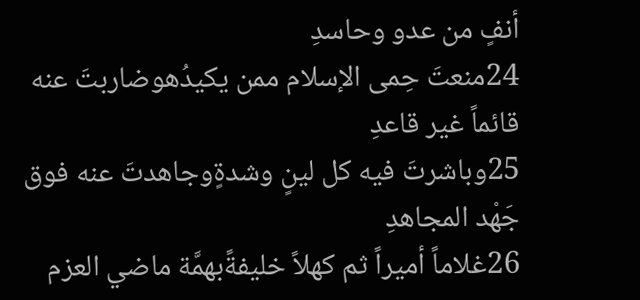أنفٍ من عدو وحاسدِ
24منعتَ حِمى الإسلام ممن يكيدُهوضاربتَ عنه قائماً غير قاعدِ
25وباشرتَ فيه كل لينٍ وشدةٍوجاهدتَ عنه فوق جَهْد المجاهدِ
26غلاماً أميراً ثم كهلاً خليفةًبهمَّة ماضي العزم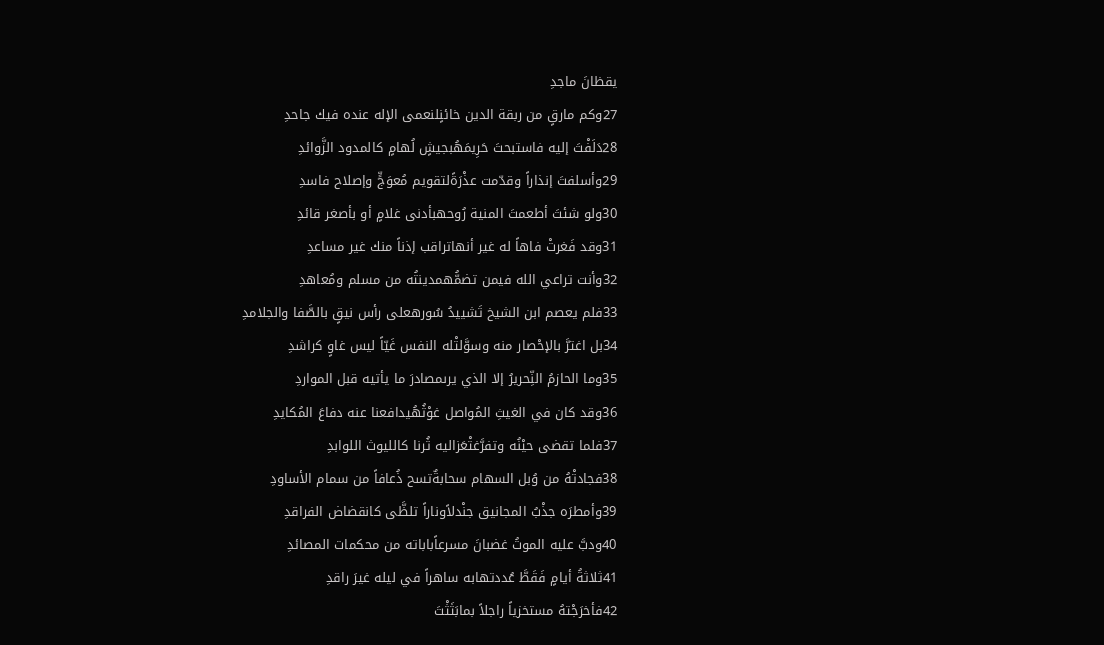يقظانَ ماجدِ
27وكم مارقٍ من ربقة الدين خائنٍلنعمى الإله عنده فيك جاحدِ
28دَلَفْتَ إليه فاستبحتَ حَرِيمَهُبجيشٍ لُهامٍ كالمدود الزَّوائدِ
29وأسلفتَ إنذاراً وقدّمت عذْرَةًلتقويم مُعوَجٍّ وإصلاح فاسدِ
30ولو شئتَ أطعمتَ المنية رُوحهبأدنى غلامٍ أو بأصغر قائدِ
31وقد فَغرتْ فاهاً له غير أنهاتراقب إذناً منك غير مساعدِ
32وأنت تراعي الله فيمن تضمُّهمدينتُه من مسلم ومُعاهدِ
33فلم يعصم ابن الشيخ تَشييدُ سُورهعلى رأس نيقٍ بالصَّفا والجلامدِ
34بل اغترَّ بالإحْصار منه وسوَّلتْله النفس غَيّاً ليس غاوٍ كراشدِ
35وما الحازمُ النِّحريرُ إلا الذي يرىمصادرَ ما يأتيه قبل المواردِ
36وقد كان في الغيثِ المُواصل غوْثُهُيدافعنا عنه دفاعَ المُكايدِ
37فلما تقضى حيْنُه وتفرَّغتْعَزاليه ثُرنا كالليوث اللوابدِ
38فجادتْهُ من وُبل السهام سحابةٌتسح ذُعافاً من سمام الأساودِ
39وأمطرَه جذْبُ المجانيق جنْدلاًوناراً تلظَّى كانقضاض الفراقدِ
40ودبَّ عليه الموتُ غضبانَ مسرعاًباباته من محكمات المصائدِ
41ثلاثةُ أيامٍ فَقَطَّ عُددتهابه ساهراً في ليله غيرَ راقدِ
42فأخرَجْتهُ مستخزياً راجلاً بمابَثَثْتَ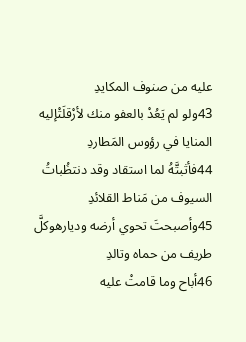عليه من صنوف المكايدِ
43ولو لم يَعُدْ بالعفو منك لأرْقلَتْإليه المنايا في رؤوس المَطاردِ
44فأثبتَّهُ لما استقاد وقد دنتظُباتُ السيوف من مَناط القلائدِ
45وأصبحتَ تحوي أرضه وديارهوكلَّ طريف من حماه وتالدِ
46أباح وما قامتْ عليه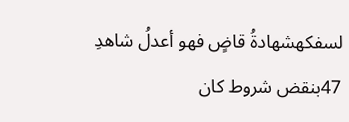لسفكهشهادةُ قاضٍ فهو أعدلُ شاهدِ
47بنقض شروط كان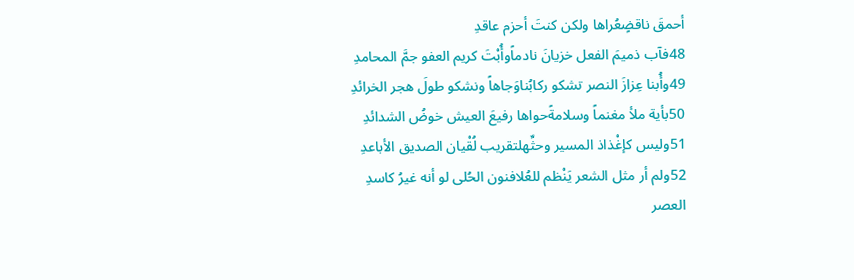أحمقَ ناقضٍعُراها ولكن كنتَ أحزم عاقدِ
48فآب ذميمَ الفعل خزيانَ نادماًوأُبْتَ كريم العفو جمَّ المحامدِ
49وأُبنا عِزازَ النصر تشكو ركابُناوَجاهاً ونشكو طولَ هجر الخرائدِ
50بأية ملأ مغنماً وسلامةًحواها رفيعَ العيش خوضُ الشدائدِ
51وليس كإغْذاذ المسير وحثِّهلتقريب لُقْيان الصديق الأباعدِ
52ولم أر مثل الشعر يَنْظم للعُلافنون الحُلى لو أنه غيرُ كاسدِ
العصر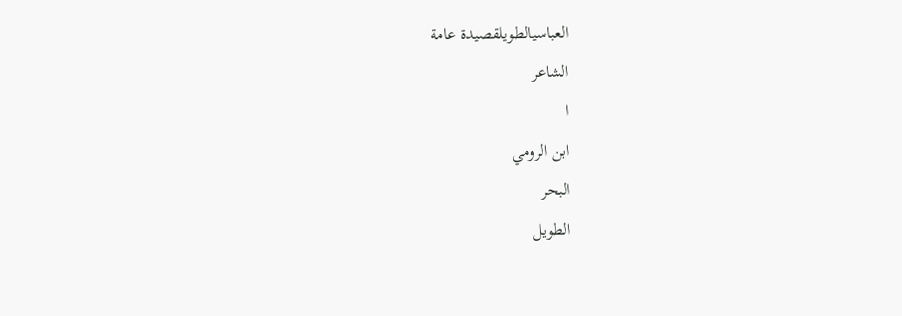العباسيالطويلقصيدة عامة
الشاعر
ا
ابن الرومي
البحر
الطويل